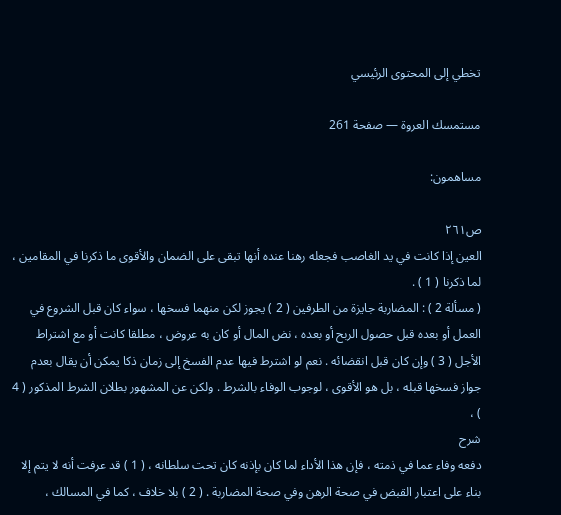تخطي إلى المحتوى الرئيسي

مستمسك العروة — صفحة 261

مساهمون:

ص٢٦١
العين إذا كانت في يد الغاصب فجعله رهنا عنده أنها تبقى على الضمان والأقوى ما ذكرنا في المقامين ، لما ذكرنا ( 1 ) .
( مسألة 2 ) : المضاربة جايزة من الطرفين ( 2 ) يجوز لكن منهما فسخها ، سواء كان قبل الشروع في العمل أو بعده قبل حصول الربح أو بعده ، نض المال أو كان به عروض ، مطلقا كانت أو مع اشتراط الأجل ( 3 ) وإن كان قبل انقضائه . نعم لو اشترط فيها عدم الفسخ إلى زمان ذكا يمكن أن يقال بعدم جواز فسخها قبله ، بل هو الأقوى ، لوجوب الوفاء بالشرط . ولكن عن المشهور بطلان الشرط المذكور ( 4 ) ،
شرح
دفعه وفاء عما في ذمته ، فإن هذا الأداء لما كان بإذنه كان تحت سلطانه ، ( 1 ) قد عرفت أنه لا يتم إلا بناء على اعتبار القبض في صحة الرهن وفي صحة المضاربة . ( 2 ) بلا خلاف ، كما في المسالك ،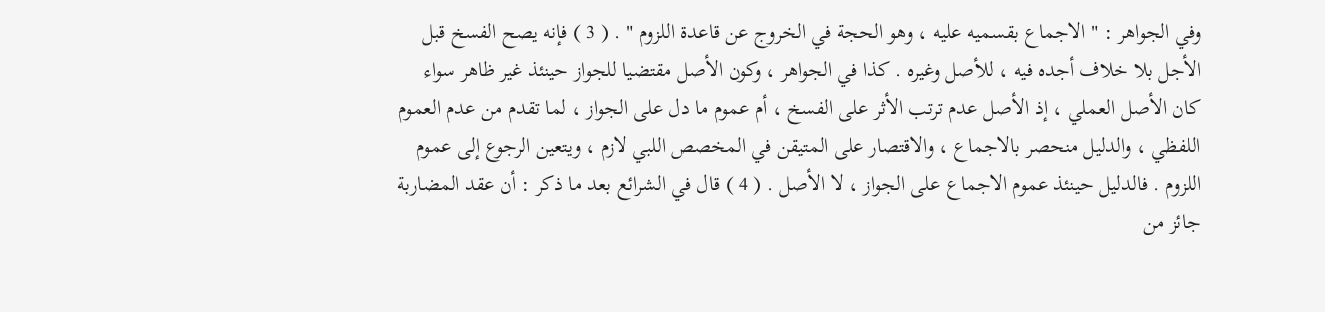وفي الجواهر : " الاجماع بقسميه عليه ، وهو الحجة في الخروج عن قاعدة اللزوم " . ( 3 ) فإنه يصح الفسخ قبل الأجل بلا خلاف أجده فيه ، للأصل وغيره . كذا في الجواهر ، وكون الأصل مقتضيا للجواز حينئذ غير ظاهر سواء كان الأصل العملي ، إذ الأصل عدم ترتب الأثر على الفسخ ، أم عموم ما دل على الجواز ، لما تقدم من عدم العموم اللفظي ، والدليل منحصر بالاجماع ، والاقتصار على المتيقن في المخصص اللبي لازم ، ويتعين الرجوع إلى عموم اللزوم . فالدليل حينئذ عموم الاجماع على الجواز ، لا الأصل . ( 4 ) قال في الشرائع بعد ما ذكر : أن عقد المضاربة جائز من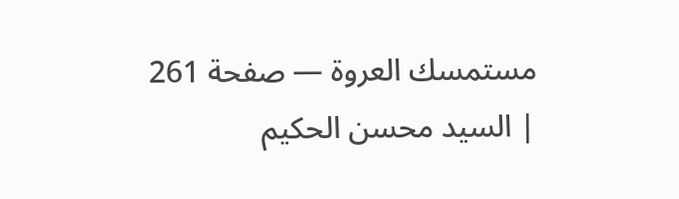مستمسك العروة — صفحة 261 | السيد محسن الحكيم